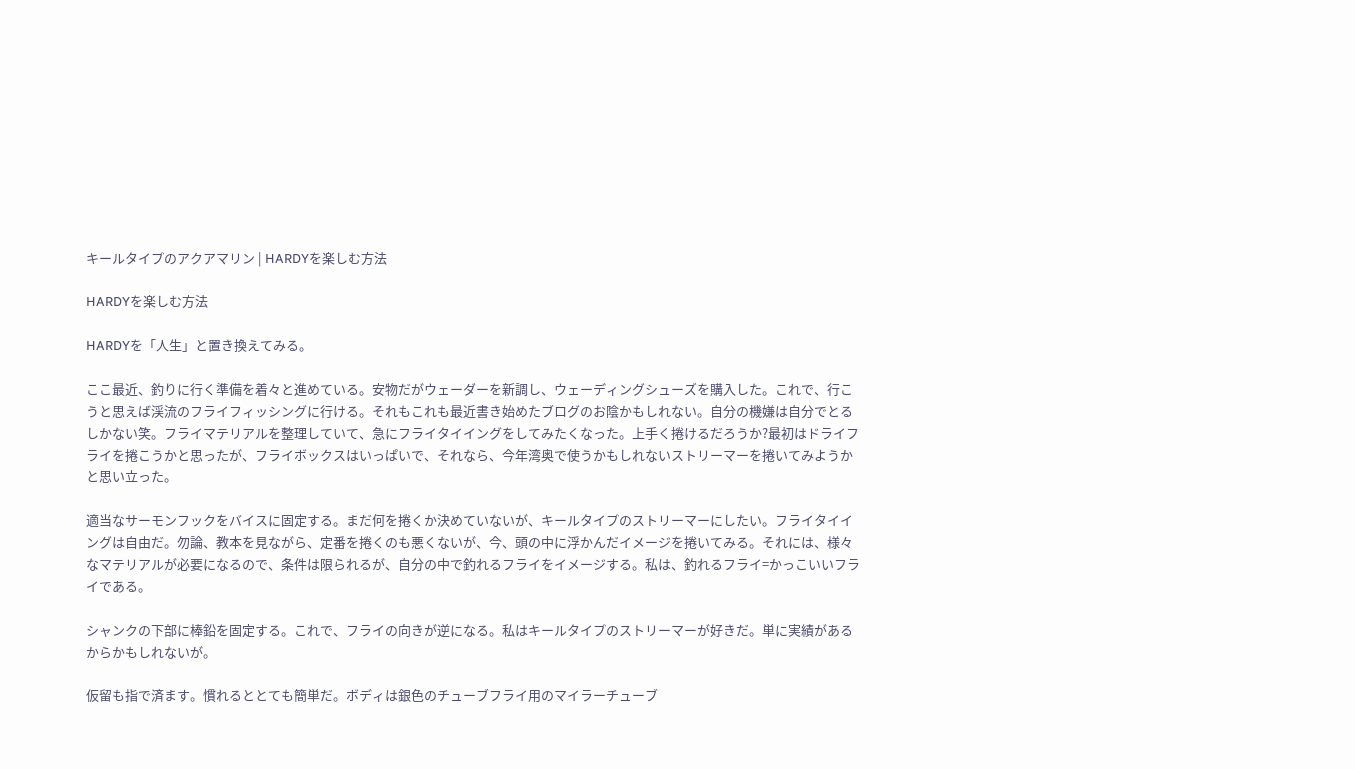キールタイプのアクアマリン | HARDYを楽しむ方法

HARDYを楽しむ方法

HARDYを「人生」と置き換えてみる。

ここ最近、釣りに行く準備を着々と進めている。安物だがウェーダーを新調し、ウェーディングシューズを購入した。これで、行こうと思えば渓流のフライフィッシングに行ける。それもこれも最近書き始めたブログのお陰かもしれない。自分の機嫌は自分でとるしかない笑。フライマテリアルを整理していて、急にフライタイイングをしてみたくなった。上手く捲けるだろうか?最初はドライフライを捲こうかと思ったが、フライボックスはいっぱいで、それなら、今年湾奥で使うかもしれないストリーマーを捲いてみようかと思い立った。

適当なサーモンフックをバイスに固定する。まだ何を捲くか決めていないが、キールタイプのストリーマーにしたい。フライタイイングは自由だ。勿論、教本を見ながら、定番を捲くのも悪くないが、今、頭の中に浮かんだイメージを捲いてみる。それには、様々なマテリアルが必要になるので、条件は限られるが、自分の中で釣れるフライをイメージする。私は、釣れるフライ=かっこいいフライである。

シャンクの下部に棒鉛を固定する。これで、フライの向きが逆になる。私はキールタイプのストリーマーが好きだ。単に実績があるからかもしれないが。

仮留も指で済ます。慣れるととても簡単だ。ボディは銀色のチューブフライ用のマイラーチューブ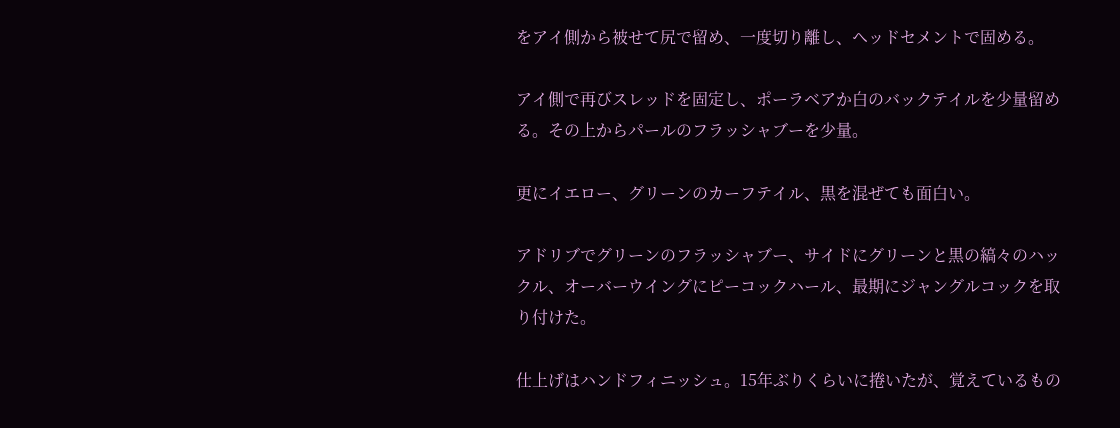をアイ側から被せて尻で留め、一度切り離し、ヘッドセメントで固める。

アイ側で再びスレッドを固定し、ポーラベアか白のバックテイルを少量留める。その上からパールのフラッシャブーを少量。

更にイエロー、グリーンのカーフテイル、黒を混ぜても面白い。

アドリブでグリーンのフラッシャブー、サイドにグリーンと黒の縞々のハックル、オーバーウイングにピーコックハール、最期にジャングルコックを取り付けた。

仕上げはハンドフィニッシュ。15年ぶりくらいに捲いたが、覚えているもの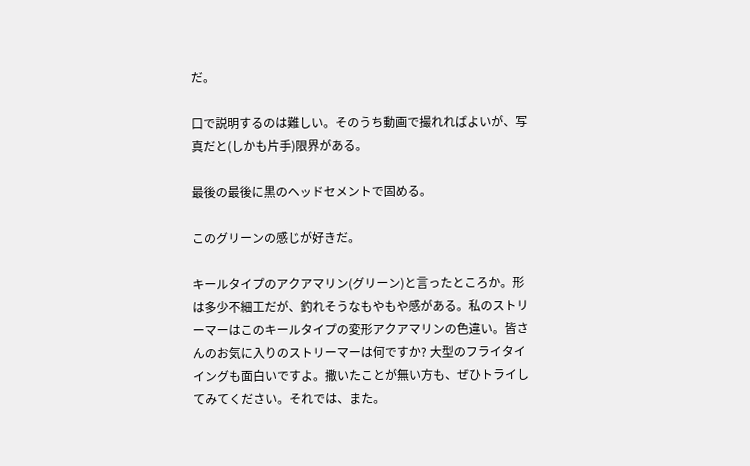だ。

口で説明するのは難しい。そのうち動画で撮れればよいが、写真だと(しかも片手)限界がある。

最後の最後に黒のヘッドセメントで固める。

このグリーンの感じが好きだ。

キールタイプのアクアマリン(グリーン)と言ったところか。形は多少不細工だが、釣れそうなもやもや感がある。私のストリーマーはこのキールタイプの変形アクアマリンの色違い。皆さんのお気に入りのストリーマーは何ですか? 大型のフライタイイングも面白いですよ。撒いたことが無い方も、ぜひトライしてみてください。それでは、また。